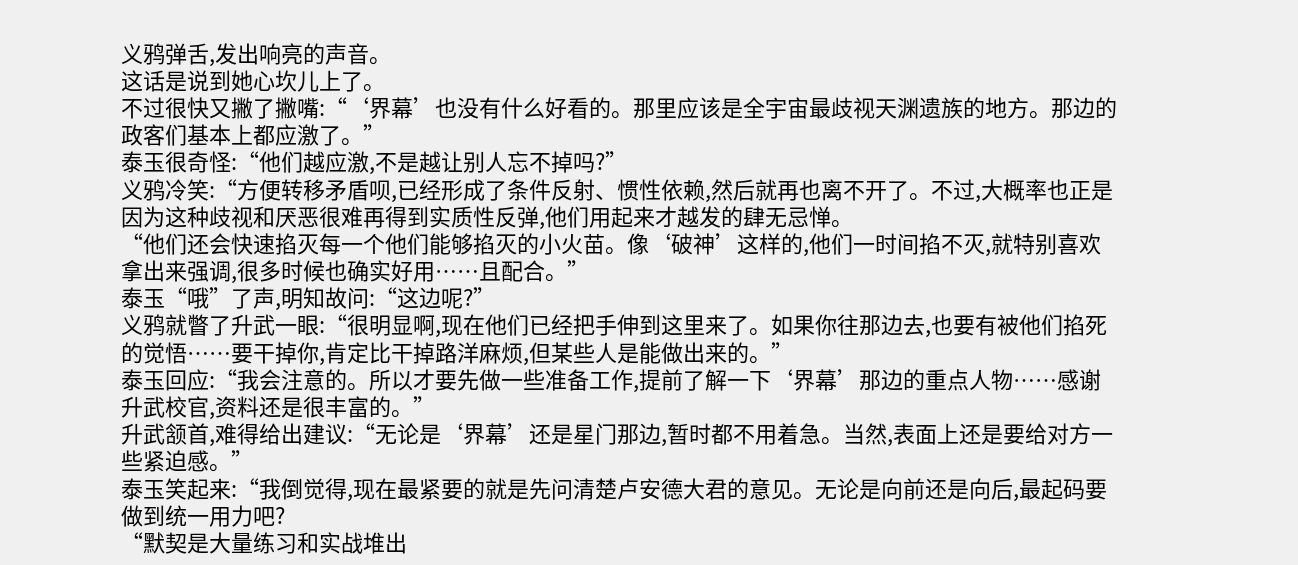义鸦弹舌,发出响亮的声音。
这话是说到她心坎儿上了。
不过很快又撇了撇嘴:“‘界幕’也没有什么好看的。那里应该是全宇宙最歧视天渊遗族的地方。那边的政客们基本上都应激了。”
泰玉很奇怪:“他们越应激,不是越让别人忘不掉吗?”
义鸦冷笑:“方便转移矛盾呗,已经形成了条件反射、惯性依赖,然后就再也离不开了。不过,大概率也正是因为这种歧视和厌恶很难再得到实质性反弹,他们用起来才越发的肆无忌惮。
“他们还会快速掐灭每一个他们能够掐灭的小火苗。像‘破神’这样的,他们一时间掐不灭,就特别喜欢拿出来强调,很多时候也确实好用……且配合。”
泰玉“哦”了声,明知故问:“这边呢?”
义鸦就瞥了升武一眼:“很明显啊,现在他们已经把手伸到这里来了。如果你往那边去,也要有被他们掐死的觉悟……要干掉你,肯定比干掉路洋麻烦,但某些人是能做出来的。”
泰玉回应:“我会注意的。所以才要先做一些准备工作,提前了解一下‘界幕’那边的重点人物……感谢升武校官,资料还是很丰富的。”
升武颔首,难得给出建议:“无论是‘界幕’还是星门那边,暂时都不用着急。当然,表面上还是要给对方一些紧迫感。”
泰玉笑起来:“我倒觉得,现在最紧要的就是先问清楚卢安德大君的意见。无论是向前还是向后,最起码要做到统一用力吧?
“默契是大量练习和实战堆出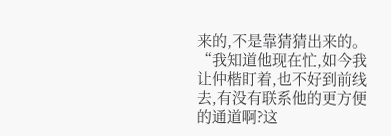来的,不是靠猜猜出来的。
“我知道他现在忙,如今我让仲楷盯着,也不好到前线去,有没有联系他的更方便的通道啊?这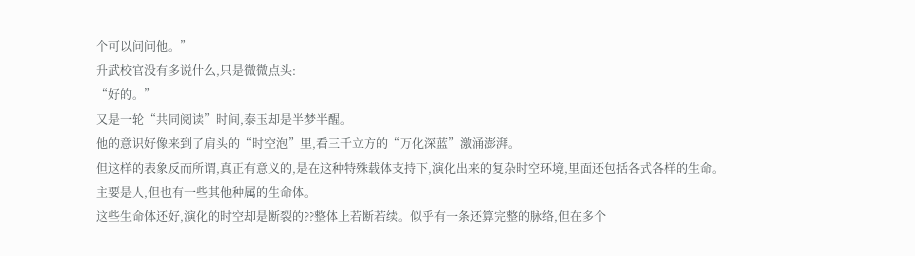个可以问问他。”
升武校官没有多说什么,只是微微点头:
“好的。”
又是一轮“共同阅读”时间,泰玉却是半梦半醒。
他的意识好像来到了肩头的“时空泡”里,看三千立方的“万化深蓝”激涌澎湃。
但这样的表象反而所谓,真正有意义的,是在这种特殊载体支持下,演化出来的复杂时空环境,里面还包括各式各样的生命。
主要是人,但也有一些其他种属的生命体。
这些生命体还好,演化的时空却是断裂的??整体上若断若续。似乎有一条还算完整的脉络,但在多个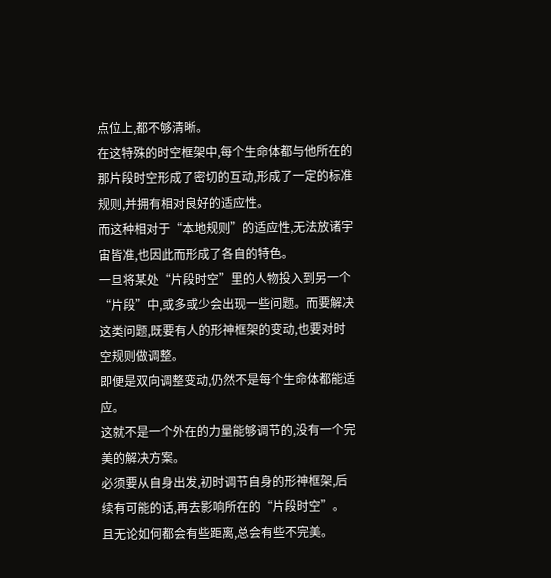点位上,都不够清晰。
在这特殊的时空框架中,每个生命体都与他所在的那片段时空形成了密切的互动,形成了一定的标准规则,并拥有相对良好的适应性。
而这种相对于“本地规则”的适应性,无法放诸宇宙皆准,也因此而形成了各自的特色。
一旦将某处“片段时空”里的人物投入到另一个“片段”中,或多或少会出现一些问题。而要解决这类问题,既要有人的形神框架的变动,也要对时空规则做调整。
即便是双向调整变动,仍然不是每个生命体都能适应。
这就不是一个外在的力量能够调节的,没有一个完美的解决方案。
必须要从自身出发,初时调节自身的形神框架,后续有可能的话,再去影响所在的“片段时空”。
且无论如何都会有些距离,总会有些不完美。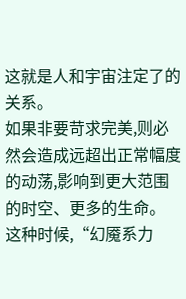这就是人和宇宙注定了的关系。
如果非要苛求完美,则必然会造成远超出正常幅度的动荡,影响到更大范围的时空、更多的生命。
这种时候,“幻魇系力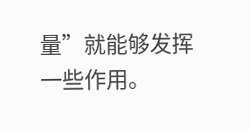量”就能够发挥一些作用。